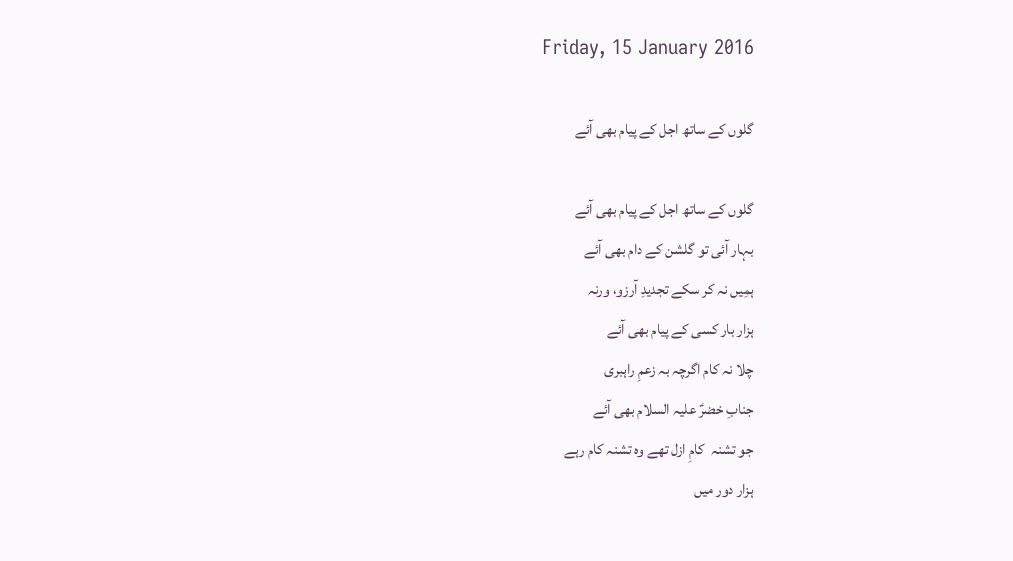Friday, 15 January 2016

گلوں کے ساتھ اجل کے پیام بھی آئے

گلوں کے ساتھ اجل کے پیام بھی آئے
بہار آئی تو گلشن کے دام بھی آئے
ہمِیں نہ کر سکے تجدیدِ آرزو، ورنہ
ہزار بار کسی کے پیام بھی آئے
چلا نہ کام اگرچہ بہ زعمِ راہبری
جنابِ خضرؑ علیہ السلام بھی آئے
جو تشنہ  کامِ ازل تھے وہ تشنہ کام رہے
ہزار دور میں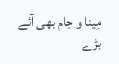مِینا و جام بھی آئے
بڑے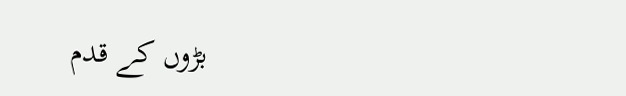بڑوں کے قدم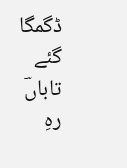ڈگمگا گئے تاباںؔ
رہِ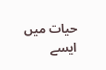حیات میں ایسے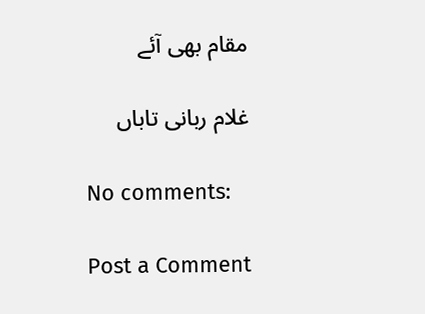مقام بھی آئے

غلام ربانی تاباں

No comments:

Post a Comment